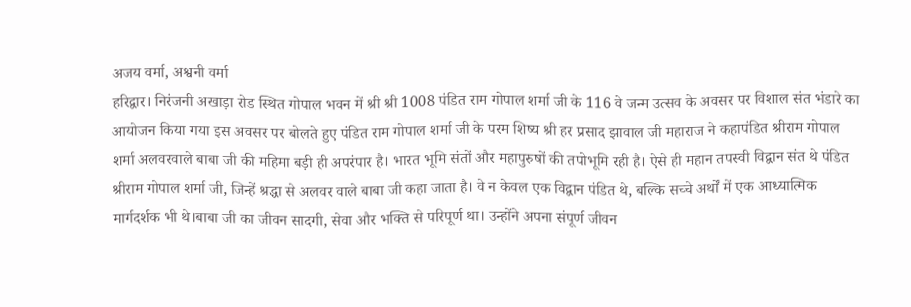अजय वर्मा, अश्वनी वर्मा
हरिद्वार। निरंजनी अखाड़ा रोड स्थित गोपाल भवन में श्री श्री 1008 पंडित राम गोपाल शर्मा जी के 116 वे जन्म उत्सव के अवसर पर विशाल संत भंडारे का आयोजन किया गया इस अवसर पर बोलते हुए पंडित राम गोपाल शर्मा जी के परम शिष्य श्री हर प्रसाद झावाल जी महाराज ने कहापंडित श्रीराम गोपाल शर्मा अलवरवाले बाबा जी की महिमा बड़ी ही अपरंपार है। भारत भूमि संतों और महापुरुषों की तपोभूमि रही है। ऐसे ही महान तपस्वी विद्वान संत थे पंडित श्रीराम गोपाल शर्मा जी, जिन्हें श्रद्धा से अलवर वाले बाबा जी कहा जाता है। वे न केवल एक विद्वान पंडित थे, बल्कि सच्चे अर्थों में एक आध्यात्मिक मार्गदर्शक भी थे।बाबा जी का जीवन सादगी, सेवा और भक्ति से परिपूर्ण था। उन्होंने अपना संपूर्ण जीवन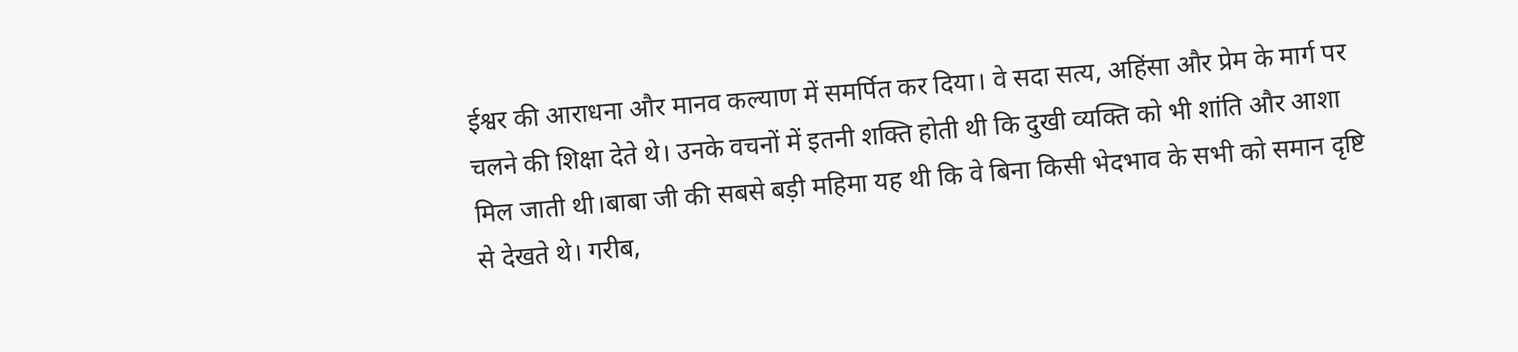ईश्वर की आराधना और मानव कल्याण में समर्पित कर दिया। वे सदा सत्य, अहिंसा और प्रेम के मार्ग पर चलने की शिक्षा देते थे। उनके वचनों में इतनी शक्ति होती थी कि दुखी व्यक्ति को भी शांति और आशा मिल जाती थी।बाबा जी की सबसे बड़ी महिमा यह थी कि वे बिना किसी भेदभाव के सभी को समान दृष्टि से देखते थे। गरीब,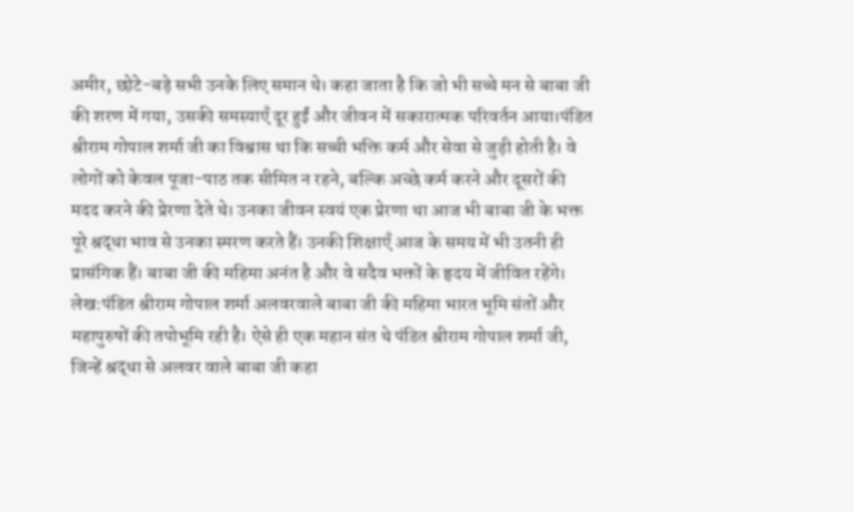अमीर, छोटे-बड़े सभी उनके लिए समान थे। कहा जाता है कि जो भी सच्चे मन से बाबा जी की शरण में गया, उसकी समस्याएँ दूर हुईं और जीवन में सकारात्मक परिवर्तन आया।पंडित श्रीराम गोपाल शर्मा जी का विश्वास था कि सच्ची भक्ति कर्म और सेवा से जुड़ी होती है। वे लोगों को केवल पूजा-पाठ तक सीमित न रहने, बल्कि अच्छे कर्म करने और दूसरों की मदद करने की प्रेरणा देते थे। उनका जीवन स्वयं एक प्रेरणा था आज भी बाबा जी के भक्त पूरे श्रद्धा भाव से उनका स्मरण करते हैं। उनकी शिक्षाएँ आज के समय में भी उतनी ही प्रासंगिक हैं। बाबा जी की महिमा अनंत है और वे सदैव भक्तों के हृदय में जीवित रहेंगे। लेख:पंडित श्रीराम गोपाल शर्मा अलवरवाले बाबा जी की महिमा भारत भूमि संतों और महापुरुषों की तपोभूमि रही है। ऐसे ही एक महान संत थे पंडित श्रीराम गोपाल शर्मा जी, जिन्हें श्रद्धा से अलवर वाले बाबा जी कहा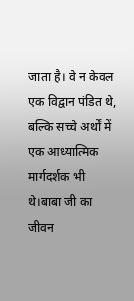जाता है। वे न केवल एक विद्वान पंडित थे, बल्कि सच्चे अर्थों में एक आध्यात्मिक मार्गदर्शक भी थे।बाबा जी का जीवन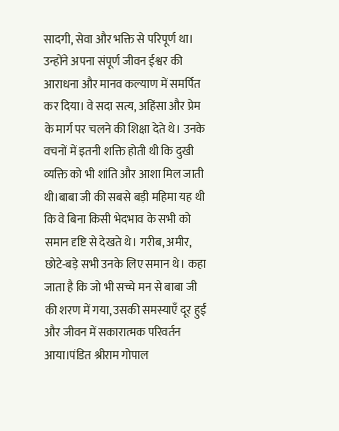सादगी, सेवा और भक्ति से परिपूर्ण था। उन्होंने अपना संपूर्ण जीवन ईश्वर की आराधना और मानव कल्याण में समर्पित कर दिया। वे सदा सत्य, अहिंसा और प्रेम के मार्ग पर चलने की शिक्षा देते थे। उनके वचनों में इतनी शक्ति होती थी कि दुखी व्यक्ति को भी शांति और आशा मिल जाती थी।बाबा जी की सबसे बड़ी महिमा यह थी कि वे बिना किसी भेदभाव के सभी को समान दृष्टि से देखते थे। गरीब, अमीर, छोटे-बड़े सभी उनके लिए समान थे। कहा जाता है कि जो भी सच्चे मन से बाबा जी की शरण में गया, उसकी समस्याएँ दूर हुईं और जीवन में सकारात्मक परिवर्तन आया।पंडित श्रीराम गोपाल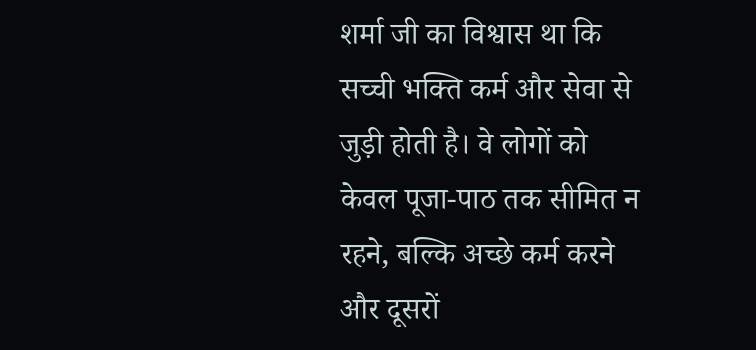शर्मा जी का विश्वास था कि सच्ची भक्ति कर्म और सेवा से जुड़ी होती है। वे लोगों को केवल पूजा-पाठ तक सीमित न रहने, बल्कि अच्छे कर्म करने और दूसरों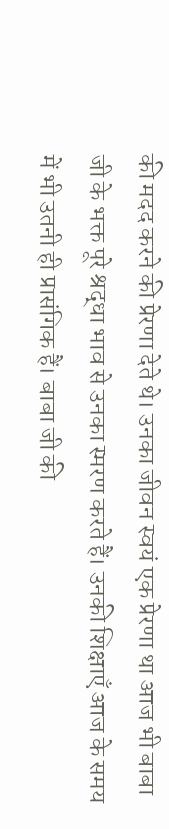की मदद करने की प्रेरणा देते थे। उनका जीवन स्वयं एक प्रेरणा था आज भी बाबा जी के भक्त पूरे श्रद्धा भाव से उनका स्मरण करते हैं। उनकी शिक्षाएँ आज के समय में भी उतनी ही प्रासंगिक हैं। बाबा जी की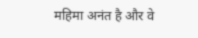महिमा अनंत है और वे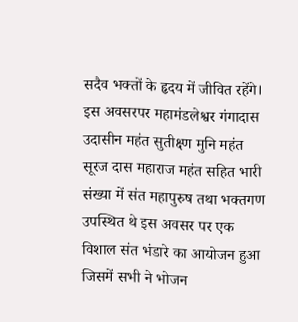सदैव भक्तों के हृदय में जीवित रहेंगे। इस अवसरपर महामंडलेश्वर गंगादास उदासीन महंत सुतीक्ष्ण मुनि महंत सूरज दास महाराज महंत सहित भारी संख्या में संत महापुरुष तथा भक्तगण उपस्थित थे इस अवसर पर एक विशाल संत भंडारे का आयोजन हुआ जिसमें सभी ने भोजन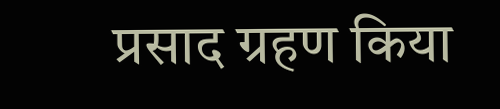प्रसाद ग्रहण किया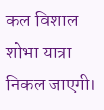कल विशाल शोभा यात्रा निकल जाएगी।